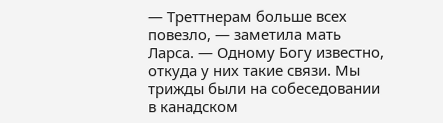— Треттнерам больше всех повезло, — заметила мать Ларса. — Одному Богу известно, откуда у них такие связи. Мы трижды были на собеседовании в канадском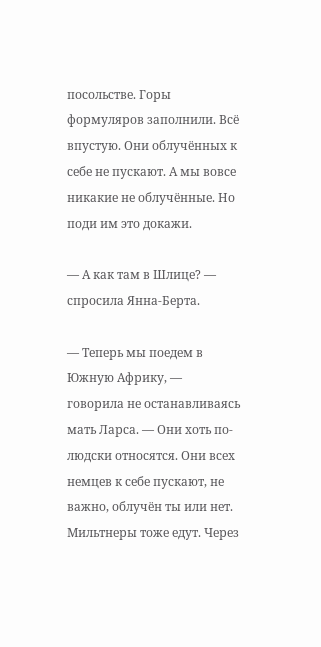посольстве. Горы формуляров заполнили. Всё впустую. Они облучённых к себе не пускают. А мы вовсе никакие не облучённые. Но поди им это докажи.

— А как там в Шлице? — спросила Янна-Берта.

— Теперь мы поедем в Южную Африку, — говорила не останавливаясь мать Ларса. — Они хоть по-людски относятся. Они всех немцев к себе пускают, не важно, облучён ты или нет. Мильтнеры тоже едут. Через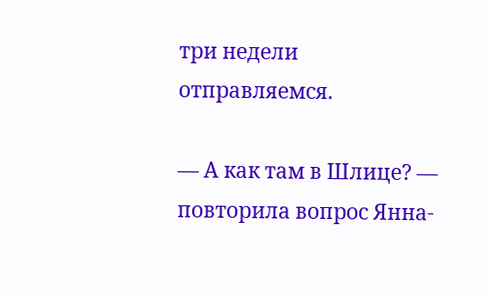три недели отправляемся.

— А как там в Шлице? — повторила вопрос Янна-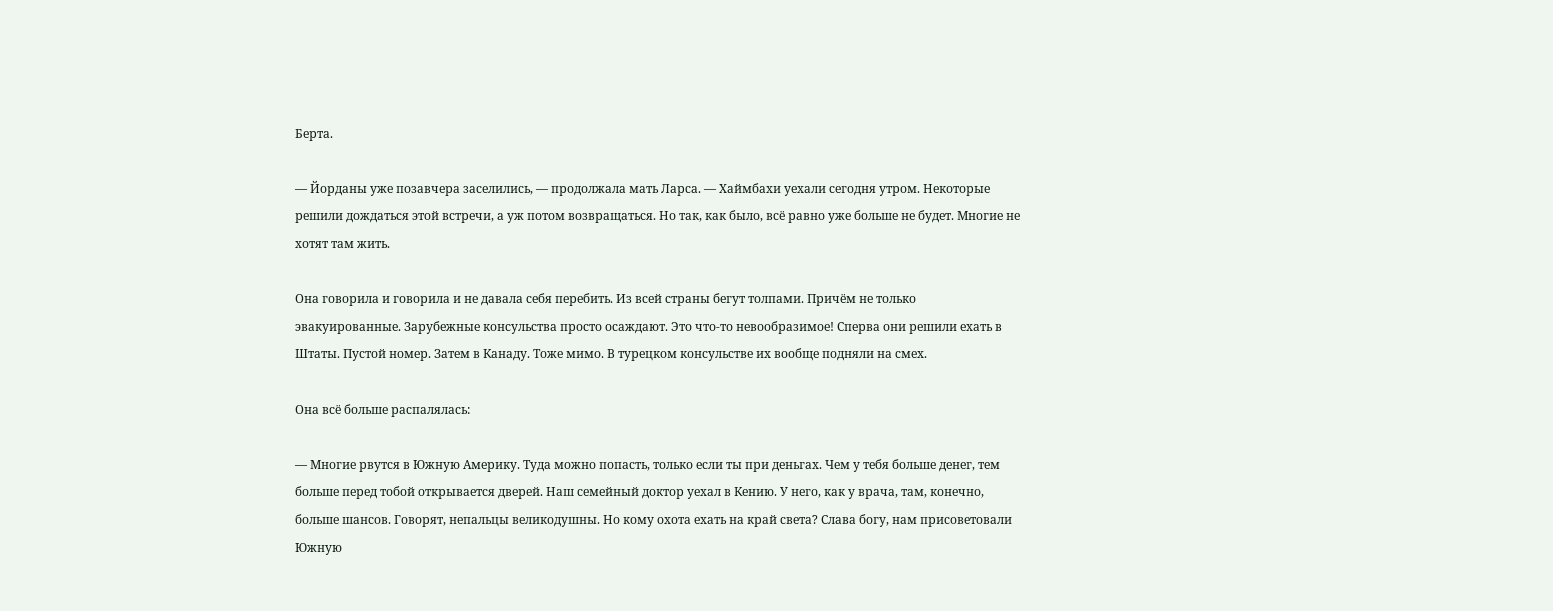Берта.

— Йорданы уже позавчера заселились, — продолжала мать Ларса. — Хаймбахи уехали сегодня утром. Некоторые решили дождаться этой встречи, а уж потом возвращаться. Но так, как было, всё равно уже больше не будет. Многие не хотят там жить.

Она говорила и говорила и не давала себя перебить. Из всей страны бегут толпами. Причём не только эвакуированные. Зарубежные консульства просто осаждают. Это что-то невообразимое! Сперва они решили ехать в Штаты. Пустой номер. Затем в Канаду. Тоже мимо. В турецком консульстве их вообще подняли на смех.

Она всё больше распалялась:

— Многие рвутся в Южную Америку. Туда можно попасть, только если ты при деньгах. Чем у тебя больше денег, тем больше перед тобой открывается дверей. Наш семейный доктор уехал в Кению. У него, как у врача, там, конечно, больше шансов. Говорят, непальцы великодушны. Но кому охота ехать на край света? Слава богу, нам присоветовали Южную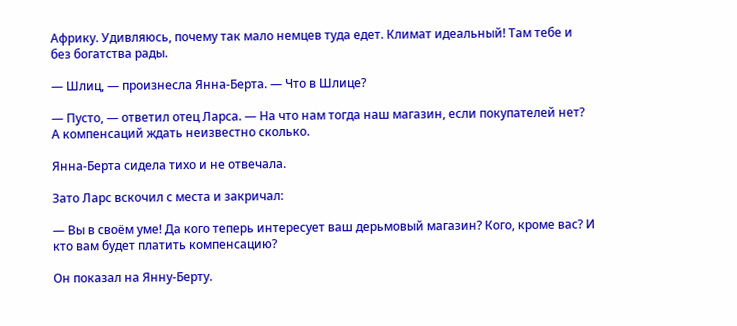Африку. Удивляюсь, почему так мало немцев туда едет. Климат идеальный! Там тебе и без богатства рады.

— Шлиц, — произнесла Янна-Берта. — Что в Шлице?

— Пусто, — ответил отец Ларса. — На что нам тогда наш магазин, если покупателей нет? А компенсаций ждать неизвестно сколько.

Янна-Берта сидела тихо и не отвечала.

Зато Ларс вскочил с места и закричал:

— Вы в своём уме! Да кого теперь интересует ваш дерьмовый магазин? Кого, кроме вас? И кто вам будет платить компенсацию?

Он показал на Янну-Берту.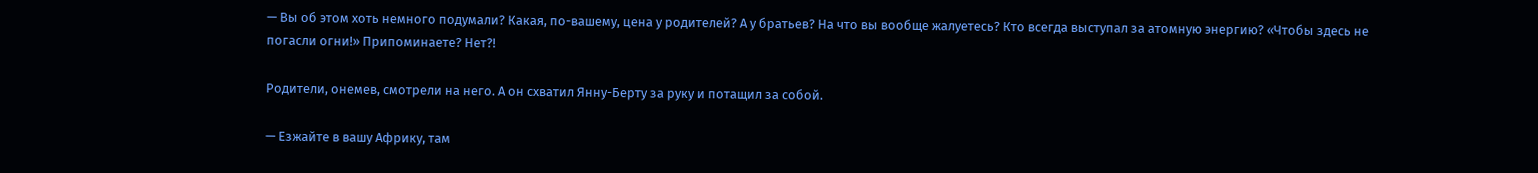— Вы об этом хоть немного подумали? Какая, по-вашему, цена у родителей? А у братьев? На что вы вообще жалуетесь? Кто всегда выступал за атомную энергию? «Чтобы здесь не погасли огни!» Припоминаете? Нет?!

Родители, онемев, смотрели на него. А он схватил Янну-Берту за руку и потащил за собой.

— Езжайте в вашу Африку, там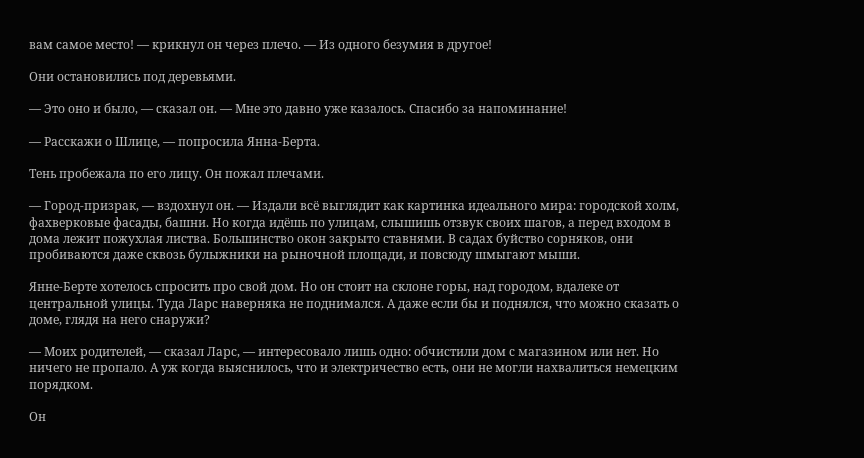вам самое место! — крикнул он через плечо. — Из одного безумия в другое!

Они остановились под деревьями.

— Это оно и было, — сказал он. — Мне это давно уже казалось. Спасибо за напоминание!

— Расскажи о Шлице, — попросила Янна-Берта.

Тень пробежала по его лицу. Он пожал плечами.

— Город-призрак, — вздохнул он. — Издали всё выглядит как картинка идеального мира: городской холм, фахверковые фасады, башни. Но когда идёшь по улицам, слышишь отзвук своих шагов, а перед входом в дома лежит пожухлая листва. Большинство окон закрыто ставнями. В садах буйство сорняков, они пробиваются даже сквозь булыжники на рыночной площади, и повсюду шмыгают мыши.

Янне-Берте хотелось спросить про свой дом. Но он стоит на склоне горы, над городом, вдалеке от центральной улицы. Туда Ларс наверняка не поднимался. А даже если бы и поднялся, что можно сказать о доме, глядя на него снаружи?

— Моих родителей, — сказал Ларс, — интересовало лишь одно: обчистили дом с магазином или нет. Но ничего не пропало. А уж когда выяснилось, что и электричество есть, они не могли нахвалиться немецким порядком.

Он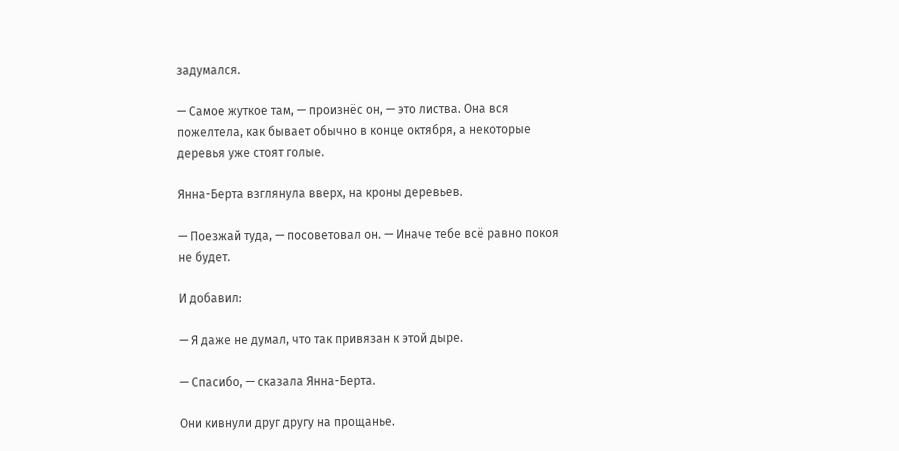задумался.

— Самое жуткое там, — произнёс он, — это листва. Она вся пожелтела, как бывает обычно в конце октября, а некоторые деревья уже стоят голые.

Янна-Берта взглянула вверх, на кроны деревьев.

— Поезжай туда, — посоветовал он. — Иначе тебе всё равно покоя не будет.

И добавил:

— Я даже не думал, что так привязан к этой дыре.

— Спасибо, — сказала Янна-Берта.

Они кивнули друг другу на прощанье.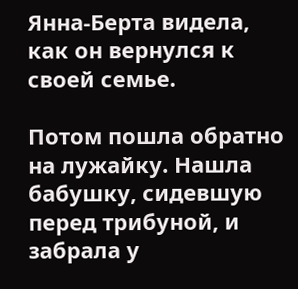Янна-Берта видела, как он вернулся к своей семье.

Потом пошла обратно на лужайку. Нашла бабушку, сидевшую перед трибуной, и забрала у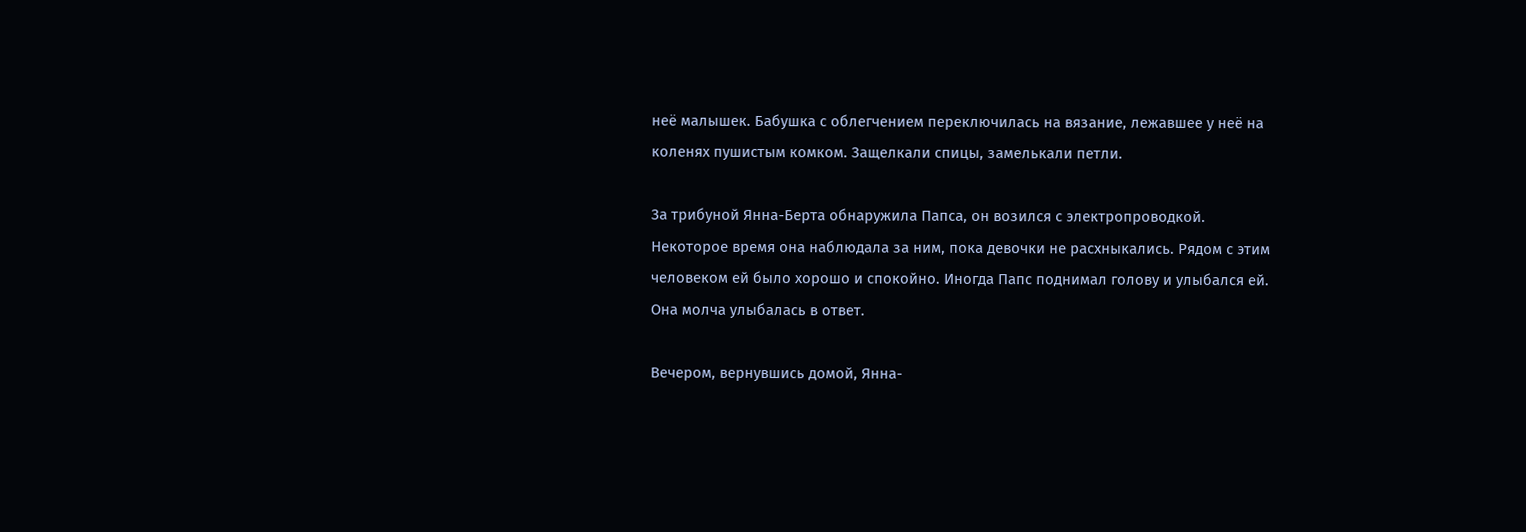неё малышек. Бабушка с облегчением переключилась на вязание, лежавшее у неё на коленях пушистым комком. Защелкали спицы, замелькали петли.

За трибуной Янна-Берта обнаружила Папса, он возился с электропроводкой. Некоторое время она наблюдала за ним, пока девочки не расхныкались. Рядом с этим человеком ей было хорошо и спокойно. Иногда Папс поднимал голову и улыбался ей. Она молча улыбалась в ответ.

Вечером, вернувшись домой, Янна-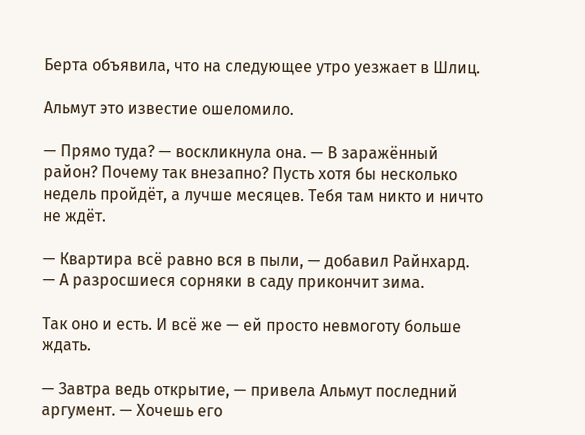Берта объявила, что на следующее утро уезжает в Шлиц.

Альмут это известие ошеломило.

— Прямо туда? — воскликнула она. — В заражённый район? Почему так внезапно? Пусть хотя бы несколько недель пройдёт, а лучше месяцев. Тебя там никто и ничто не ждёт.

— Квартира всё равно вся в пыли, — добавил Райнхард. — А разросшиеся сорняки в саду прикончит зима.

Так оно и есть. И всё же — ей просто невмоготу больше ждать.

— Завтра ведь открытие, — привела Альмут последний аргумент. — Хочешь его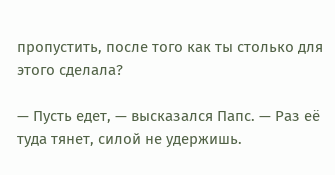пропустить, после того как ты столько для этого сделала?

— Пусть едет, — высказался Папс. — Раз её туда тянет, силой не удержишь.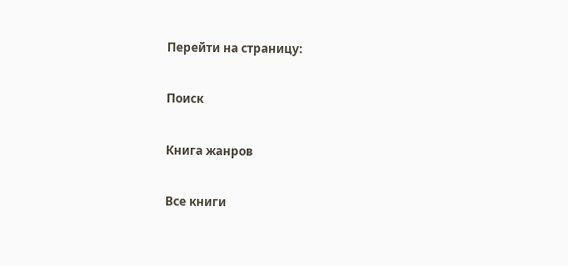Перейти на страницу:

Поиск

Книга жанров

Все книги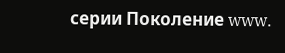серии Поколение www.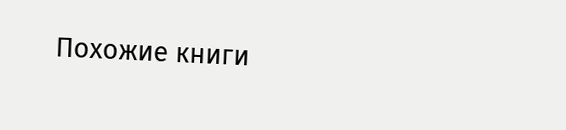Похожие книги